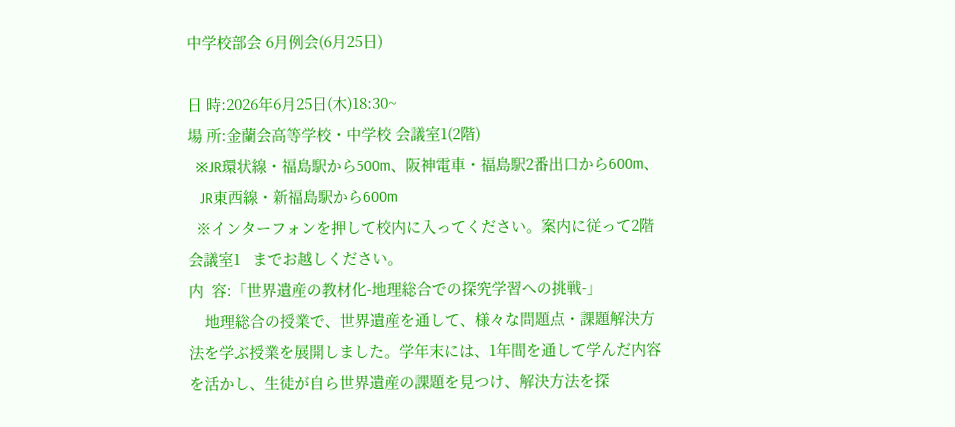中学校部会 6月例会(6月25日)

日 時:2026年6月25日(木)18:30~
場 所:金蘭会高等学校・中学校 会議室1(2階)
  ※JR環状線・福島駅から500m、阪神電車・福島駅2番出口から600m、
   JR東西線・新福島駅から600m
  ※インターフォンを押して校内に入ってください。案内に従って2階会議室1   までお越しください。
内  容:「世界遺産の教材化-地理総合での探究学習への挑戦-」
    地理総合の授業で、世界遺産を通して、様々な問題点・課題解決方法を学ぶ授業を展開しました。学年末には、1年間を通して学んだ内容を活かし、生徒が自ら世界遺産の課題を見つけ、解決方法を探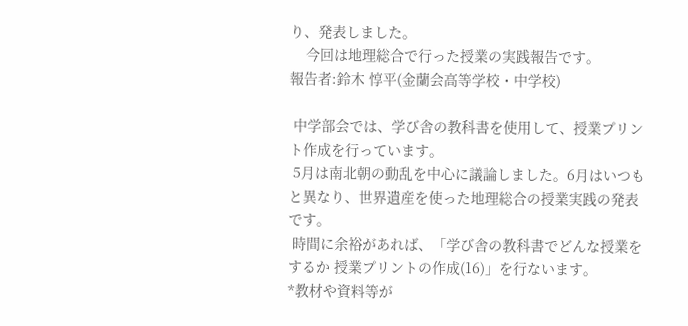り、発表しました。
    今回は地理総合で行った授業の実践報告です。
報告者:鈴木 惇平(金蘭会高等学校・中学校)

 中学部会では、学び舎の教科書を使用して、授業プリント作成を行っています。
 5月は南北朝の動乱を中心に議論しました。6月はいつもと異なり、世界遺産を使った地理総合の授業実践の発表です。
 時間に余裕があれば、「学び舎の教科書でどんな授業をするか 授業プリントの作成(16)」を行ないます。
*教材や資料等が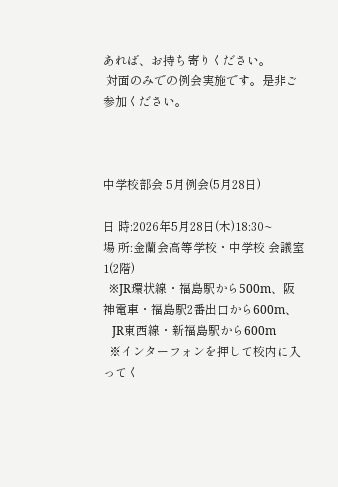あれば、お持ち寄りください。
 対面のみでの例会実施です。是非ご参加ください。



中学校部会 5月例会(5月28日)

日 時:2026年5月28日(木)18:30~
場 所:金蘭会高等学校・中学校 会議室1(2階)
  ※JR環状線・福島駅から500m、阪神電車・福島駅2番出口から600m、
   JR東西線・新福島駅から600m
  ※インターフォンを押して校内に入ってく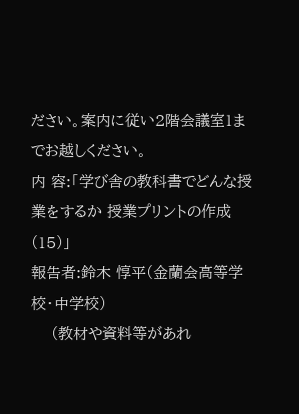ださい。案内に従い2階会議室1までお越しください。
内 容:「学び舎の教科書でどんな授業をするか 授業プリントの作成(15)」
報告者:鈴木 惇平(金蘭会高等学校・中学校)
    (教材や資料等があれ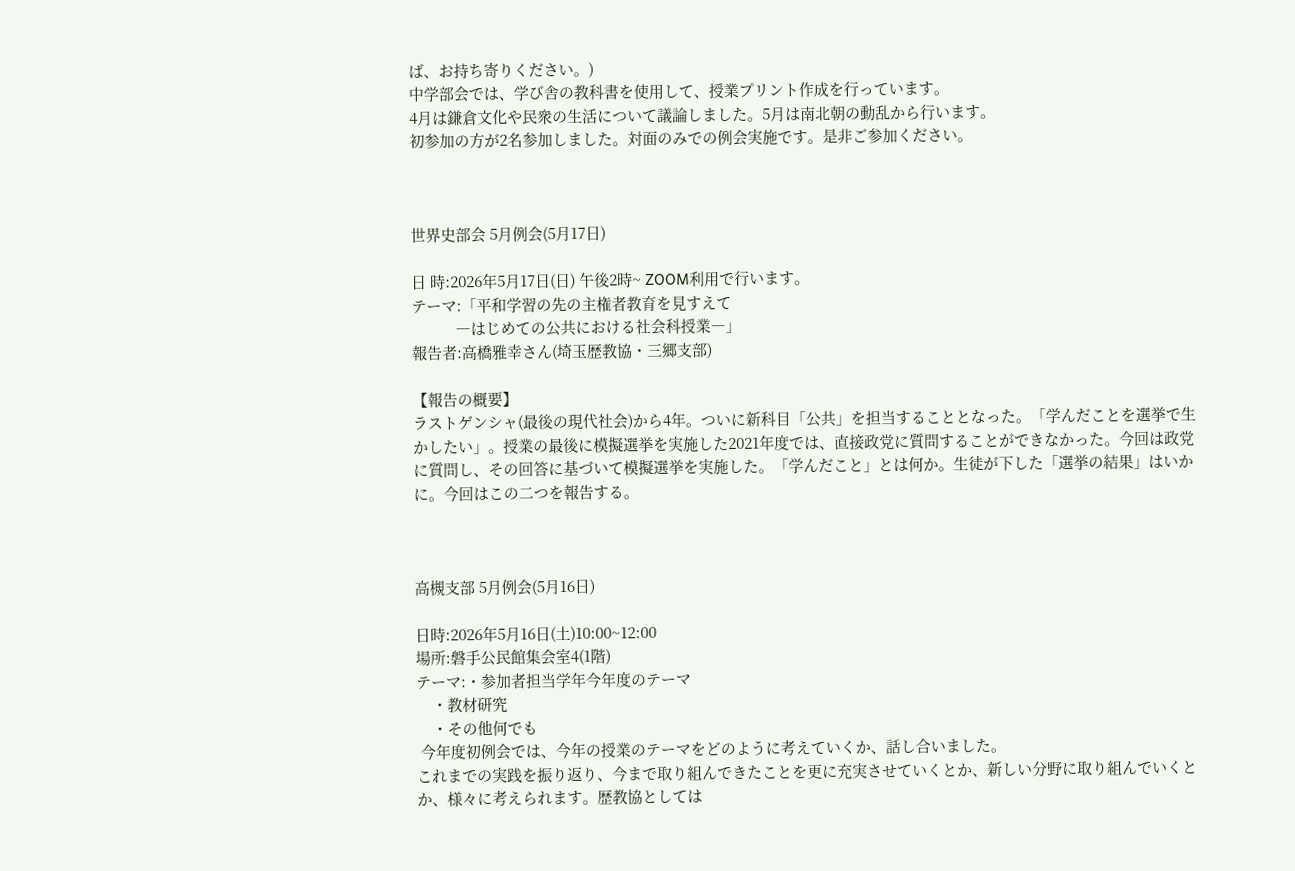ば、お持ち寄りください。)
中学部会では、学び舎の教科書を使用して、授業プリント作成を行っています。
4月は鎌倉文化や民衆の生活について議論しました。5月は南北朝の動乱から行います。
初参加の方が2名参加しました。対面のみでの例会実施です。是非ご参加ください。



世界史部会 5月例会(5月17日)

日 時:2026年5月17日(日) 午後2時~ ZOOM利用で行います。
テーマ:「平和学習の先の主権者教育を見すえて
           ―はじめての公共における社会科授業―」
報告者:高橋雅幸さん(埼玉歴教協・三郷支部)

【報告の概要】
ラストゲンシャ(最後の現代社会)から4年。ついに新科目「公共」を担当することとなった。「学んだことを選挙で生かしたい」。授業の最後に模擬選挙を実施した2021年度では、直接政党に質問することができなかった。今回は政党に質問し、その回答に基づいて模擬選挙を実施した。「学んだこと」とは何か。生徒が下した「選挙の結果」はいかに。今回はこの二つを報告する。



高槻支部 5月例会(5月16日)

日時:2026年5月16日(土)10:00~12:00
場所:磐手公民館集会室4(1階)
テーマ:・参加者担当学年今年度のテーマ
    ・教材研究
    ・その他何でも
 今年度初例会では、今年の授業のテーマをどのように考えていくか、話し合いました。
これまでの実践を振り返り、今まで取り組んできたことを更に充実させていくとか、新しい分野に取り組んでいくとか、様々に考えられます。歴教協としては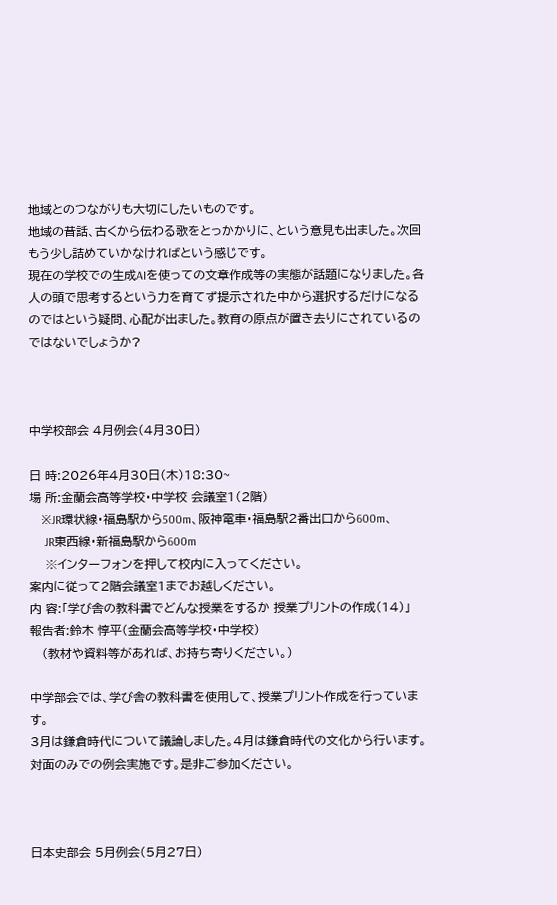地域とのつながりも大切にしたいものです。
地域の昔話、古くから伝わる歌をとっかかりに、という意見も出ました。次回もう少し詰めていかなければという感じです。
現在の学校での生成AIを使っての文章作成等の実態が話題になりました。各人の頭で思考するという力を育てず提示された中から選択するだけになるのではという疑問、心配が出ました。教育の原点が置き去りにされているのではないでしょうか?



中学校部会 4月例会(4月30日)

日 時:2026年4月30日(木)18:30~
場 所:金蘭会高等学校・中学校 会議室1(2階)
    ※JR環状線・福島駅から500m、阪神電車・福島駅2番出口から600m、
     JR東西線・新福島駅から600m
    ※インターフォンを押して校内に入ってください。
案内に従って2階会議室1までお越しください。
内 容:「学び舎の教科書でどんな授業をするか 授業プリントの作成(14)」
報告者:鈴木 惇平(金蘭会高等学校・中学校)
   (教材や資料等があれば、お持ち寄りください。)

中学部会では、学び舎の教科書を使用して、授業プリント作成を行っています。
3月は鎌倉時代について議論しました。4月は鎌倉時代の文化から行います。
対面のみでの例会実施です。是非ご参加ください。



日本史部会 5月例会(5月27日)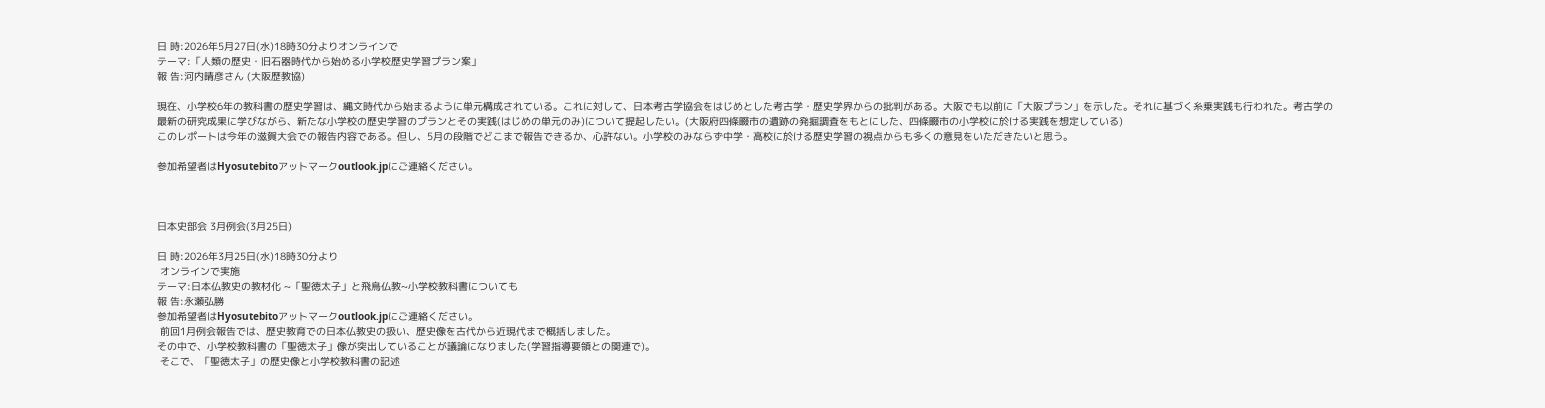日 時:2026年5月27日(水)18時30分よりオンラインで
テーマ:「人類の歴史・旧石器時代から始める小学校歴史学習プラン案」
報 告:河内晴彦さん (大阪歴教協)

現在、小学校6年の教科書の歴史学習は、縄文時代から始まるように単元構成されている。これに対して、日本考古学協会をはじめとした考古学・歴史学界からの批判がある。大阪でも以前に「大阪プラン」を示した。それに基づく糸乗実践も行われた。考古学の最新の研究成果に学びながら、新たな小学校の歴史学習のプランとその実践(はじめの単元のみ)について提起したい。(大阪府四條畷市の遺跡の発掘調査をもとにした、四條畷市の小学校に於ける実践を想定している)
このレポートは今年の滋賀大会での報告内容である。但し、5月の段階でどこまで報告できるか、心許ない。小学校のみならず中学・高校に於ける歴史学習の視点からも多くの意見をいただきたいと思う。

参加希望者はHyosutebitoアットマークoutlook.jpにご連絡ください。



日本史部会 3月例会(3月25日)

日 時:2026年3月25日(水)18時30分より
 オンラインで実施
テーマ:日本仏教史の教材化 ~「聖徳太子」と飛鳥仏教~小学校教科書についても
報 告:永瀬弘勝
参加希望者はHyosutebitoアットマークoutlook.jpにご連絡ください。
 前回1月例会報告では、歴史教育での日本仏教史の扱い、歴史像を古代から近現代まで概括しました。
その中で、小学校教科書の「聖徳太子」像が突出していることが議論になりました(学習指導要領との関連で)。
 そこで、「聖徳太子」の歴史像と小学校教科書の記述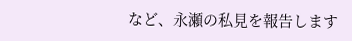など、永瀬の私見を報告します